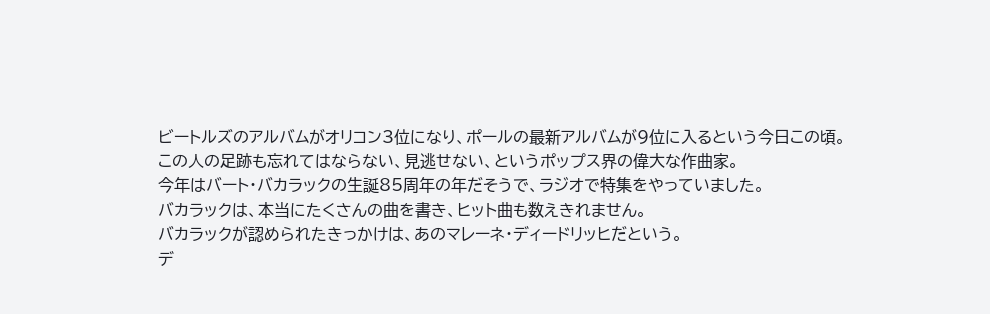ビートルズのアルバムがオリコン3位になり、ポールの最新アルバムが9位に入るという今日この頃。
この人の足跡も忘れてはならない、見逃せない、というポップス界の偉大な作曲家。
今年はバート・バカラックの生誕85周年の年だそうで、ラジオで特集をやっていました。
バカラックは、本当にたくさんの曲を書き、ヒット曲も数えきれません。
バカラックが認められたきっかけは、あのマレーネ・ディードリッヒだという。
デ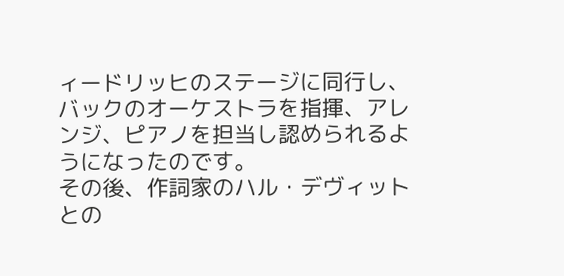ィードリッヒのステージに同行し、バックのオーケストラを指揮、アレンジ、ピアノを担当し認められるようになったのです。
その後、作詞家のハル・デヴィットとの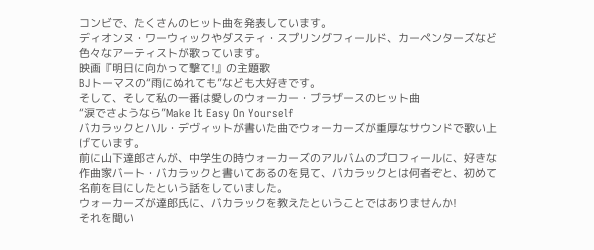コンビで、たくさんのヒット曲を発表しています。
ディオンヌ・ワーウィックやダスティ・スプリングフィールド、カーペンターズなど色々なアーティストが歌っています。
映画『明日に向かって撃て!』の主題歌
BJトーマスの“雨にぬれても”なども大好きです。
そして、そして私の一番は愛しのウォーカー・ブラザースのヒット曲
“涙でさようなら”Make It Easy On Yourself
バカラックとハル・デヴィットが書いた曲でウォーカーズが重厚なサウンドで歌い上げています。
前に山下達郎さんが、中学生の時ウォーカーズのアルバムのプロフィールに、好きな作曲家バート・バカラックと書いてあるのを見て、バカラックとは何者ぞと、初めて名前を目にしたという話をしていました。
ウォーカーズが達郎氏に、バカラックを教えたということではありませんか!
それを聞い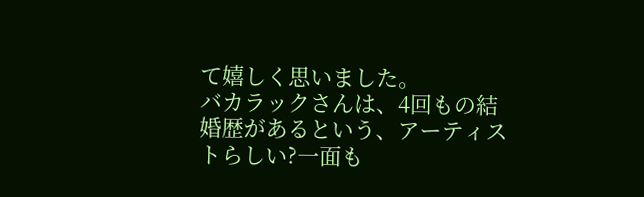て嬉しく思いました。
バカラックさんは、4回もの結婚歴があるという、アーティストらしい?一面も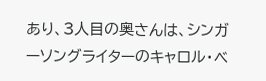あり、3人目の奥さんは、シンガーソングライターのキャロル・ベ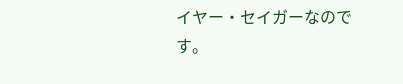イヤー・セイガーなのです。